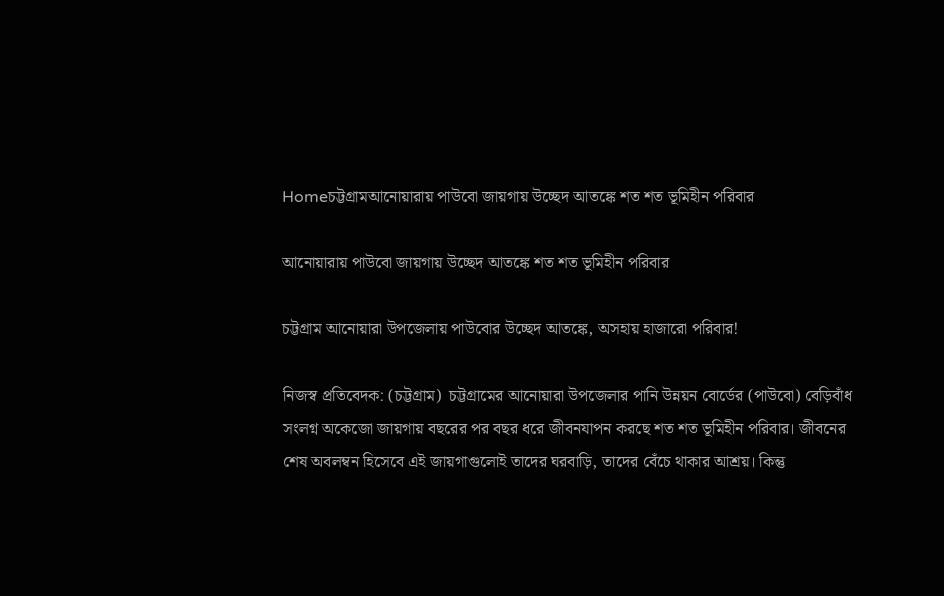Homeচট্টগ্রামআনোয়ারায় পাউবো জায়গায় উচ্ছেদ আতঙ্কে শত শত ভূমিহীন পরিবার

আনোয়ারায় পাউবো জায়গায় উচ্ছেদ আতঙ্কে শত শত ভূমিহীন পরিবার

চট্টগ্রাম আনোয়ারা উপজেলায় পাউবোর উচ্ছেদ আতঙ্কে, অসহায় হাজারো পরিবার!

নিজস্ব প্রতিবেদক: (চট্টগ্রাম)  চট্টগ্রামের আনোয়ারা উপজেলার পানি উন্নয়ন বোর্ডের (পাউবো) বেড়িবাঁধ সংলগ্ন অকেজো জায়গায় বছরের পর বছর ধরে জীবনযাপন করছে শত শত ভূমিহীন পরিবার। জীবনের শেষ অবলম্বন হিসেবে এই জায়গাগুলোই তাদের ঘরবাড়ি, তাদের বেঁচে থাকার আশ্রয়। কিন্তু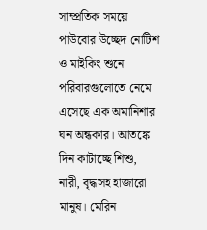সাম্প্রতিক সময়ে পাউবোর উচ্ছেদ নোটিশ ও মাইকিং শুনে পরিবারগুলোতে নেমে এসেছে এক অমানিশার ঘন অন্ধকার। আতঙ্কে দিন কাটাচ্ছে শিশু, নারী, বৃদ্ধসহ হাজারো মানুষ। মেরিন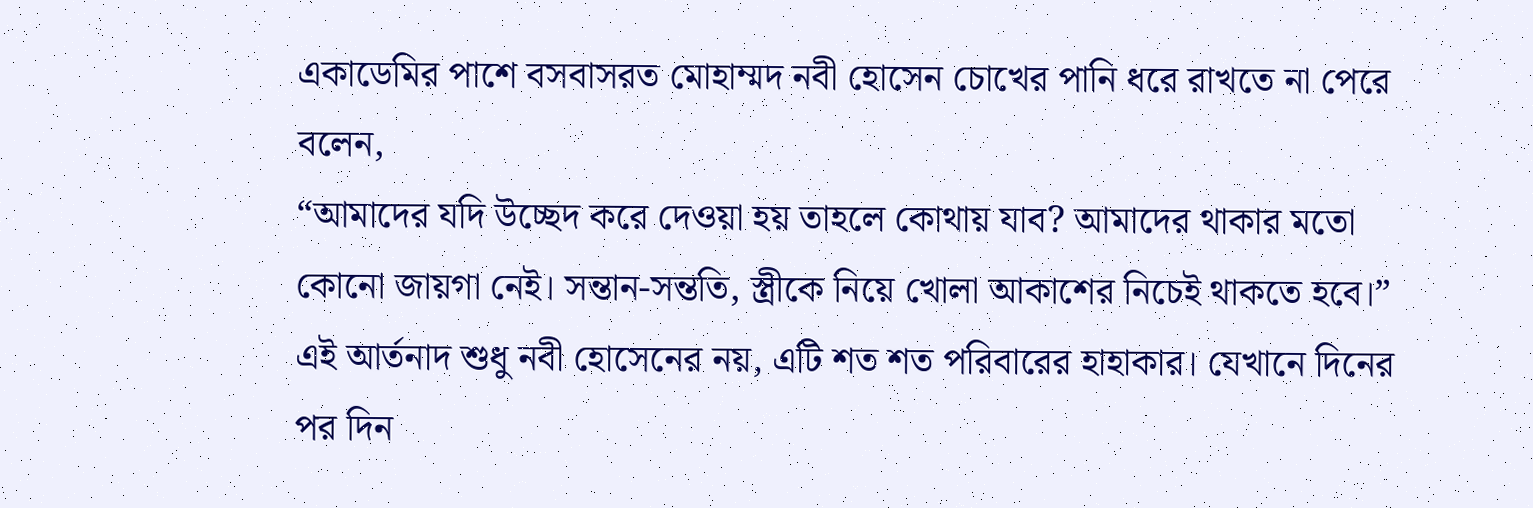একাডেমির পাশে বসবাসরত মোহাম্মদ নবী হোসেন চোখের পানি ধরে রাখতে না পেরে বলেন,
“আমাদের যদি উচ্ছেদ করে দেওয়া হয় তাহলে কোথায় যাব? আমাদের থাকার মতো কোনো জায়গা নেই। সন্তান-সন্ততি, স্ত্রীকে নিয়ে খোলা আকাশের নিচেই থাকতে হবে।” এই আর্তনাদ শুধু নবী হোসেনের নয়, এটি শত শত পরিবারের হাহাকার। যেখানে দিনের পর দিন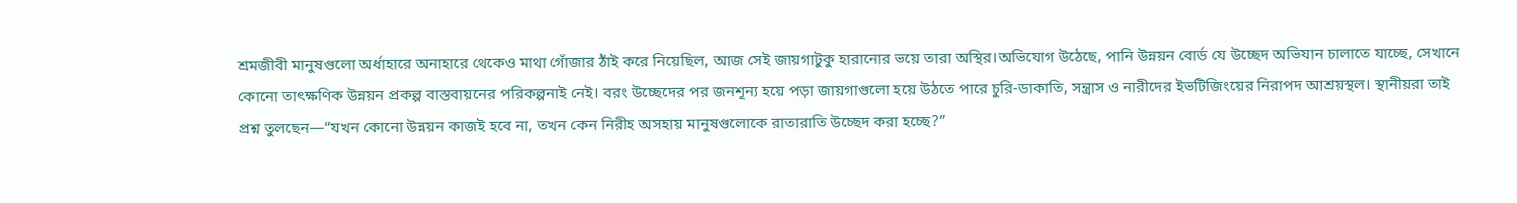শ্রমজীবী মানুষগুলো অর্ধাহারে অনাহারে থেকেও মাথা গোঁজার ঠাঁই করে নিয়েছিল, আজ সেই জায়গাটুকু হারানোর ভয়ে তারা অস্থির।অভিযোগ উঠেছে, পানি উন্নয়ন বোর্ড যে উচ্ছেদ অভিযান চালাতে যাচ্ছে, সেখানে কোনো তাৎক্ষণিক উন্নয়ন প্রকল্প বাস্তবায়নের পরিকল্পনাই নেই। বরং উচ্ছেদের পর জনশূন্য হয়ে পড়া জায়গাগুলো হয়ে উঠতে পারে চুরি-ডাকাতি, সন্ত্রাস ও নারীদের ইভটিজিংয়ের নিরাপদ আশ্রয়স্থল। স্থানীয়রা তাই প্রশ্ন তুলছেন—“যখন কোনো উন্নয়ন কাজই হবে না, তখন কেন নিরীহ অসহায় মানুষগুলোকে রাতারাতি উচ্ছেদ করা হচ্ছে?”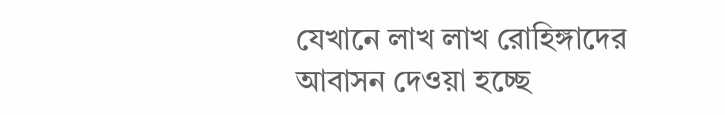যেখানে লাখ লাখ রোহিঙ্গাদের আবাসন দেওয়া হচ্ছে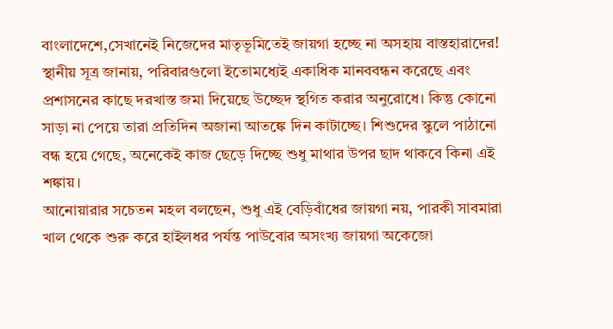বাংলাদেশে,সেখানেই নিজেদের মাতৃভূমিতেই জায়গা হচ্ছে না অসহায় বাস্তহারাদের!  স্থানীয় সূত্র জানায়, পরিবারগুলো ইতোমধ্যেই একাধিক মানববন্ধন করেছে এবং প্রশাসনের কাছে দরখাস্ত জমা দিয়েছে উচ্ছেদ স্থগিত করার অনুরোধে। কিন্তু কোনো সাড়া না পেয়ে তারা প্রতিদিন অজানা আতঙ্কে দিন কাটাচ্ছে। শিশুদের স্কুলে পাঠানো বন্ধ হয়ে গেছে, অনেকেই কাজ ছেড়ে দিচ্ছে শুধু মাথার উপর ছাদ থাকবে কিনা এই শঙ্কায়।
আনোয়ারার সচেতন মহল বলছেন, শুধু এই বেড়িবাঁধের জায়গা নয়, পারকী সাবমারা খাল থেকে শুরু করে হাইলধর পর্যন্ত পাউবোর অসংখ্য জায়গা অকেজো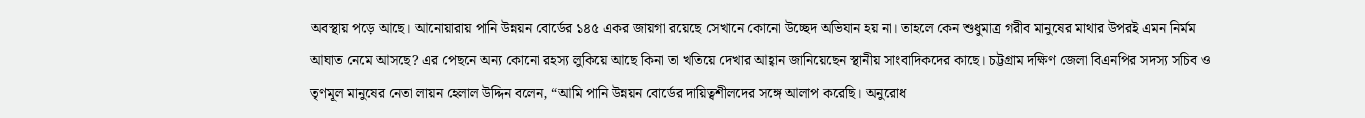অবস্থায় পড়ে আছে। আনোয়ারায় পানি উন্নয়ন বোর্ডের ১৪৫ একর জায়গা রয়েছে সেখানে কোনো উচ্ছেদ অভিযান হয় না। তাহলে কেন শুধুমাত্র গরীব মানুষের মাথার উপরই এমন নির্মম আঘাত নেমে আসছে? এর পেছনে অন্য কোনো রহস্য লুকিয়ে আছে কিনা তা খতিয়ে দেখার আহ্বান জানিয়েছেন স্থানীয় সাংবাদিকদের কাছে। চট্টগ্রাম দক্ষিণ জেলা বিএনপির সদস্য সচিব ও তৃণমূল মানুষের নেতা লায়ন হেলাল উদ্দিন বলেন, “আমি পানি উন্নয়ন বোর্ডের দায়িত্বশীলদের সঙ্গে আলাপ করেছি। অনুরোধ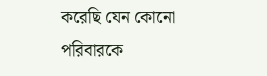করেছি যেন কোনো পরিবারকে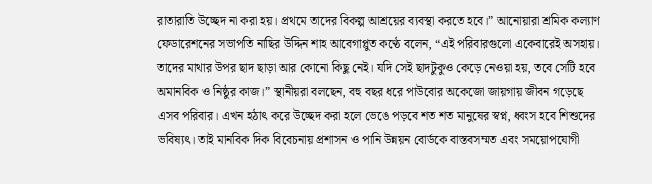রাতারাতি উচ্ছেদ না করা হয়। প্রথমে তাদের বিকল্প আশ্রয়ের ব্যবস্থা করতে হবে।” আনোয়ারা শ্রমিক কল্যাণ ফেডারেশনের সভাপতি নাছির উদ্দিন শাহ আবেগাপ্লুত কণ্ঠে বলেন, “এই পরিবারগুলো একেবারেই অসহায়। তাদের মাথার উপর ছাদ ছাড়া আর কোনো কিছু নেই। যদি সেই ছাদটুকুও কেড়ে নেওয়া হয়, তবে সেটি হবে অমানবিক ও নিষ্ঠুর কাজ।” স্থানীয়রা বলছেন, বহু বছর ধরে পাউবোর অকেজো জায়গায় জীবন গড়েছে এসব পরিবার। এখন হঠাৎ করে উচ্ছেদ করা হলে ভেঙে পড়বে শত শত মানুষের স্বপ্ন, ধ্বংস হবে শিশুদের ভবিষ্যৎ। তাই মানবিক দিক বিবেচনায় প্রশাসন ও পানি উন্নয়ন বোর্ডকে বাস্তবসম্মত এবং সময়োপযোগী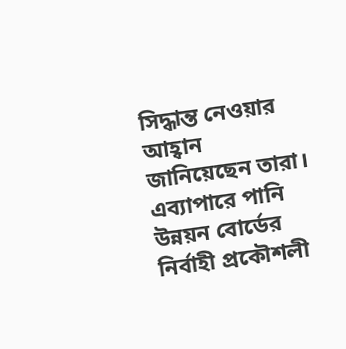সিদ্ধান্ত নেওয়ার আহ্বান জানিয়েছেন তারা। এব্যাপারে পানি উন্নয়ন বোর্ডের নির্বাহী প্রকৌশলী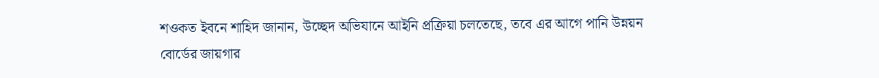শওকত ইবনে শাহিদ জানান, উচ্ছেদ অভিযানে আইনি প্রক্রিয়া চলতেছে, তবে এর আগে পানি উন্নয়ন বোর্ডের জায়গার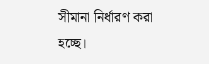সীমানা নির্ধারণ করা হচ্ছে।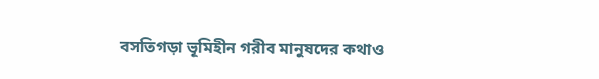বসতিগড়া ভূমিহীন গরীব মানুষদের কথাও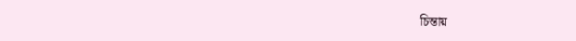চিন্তায়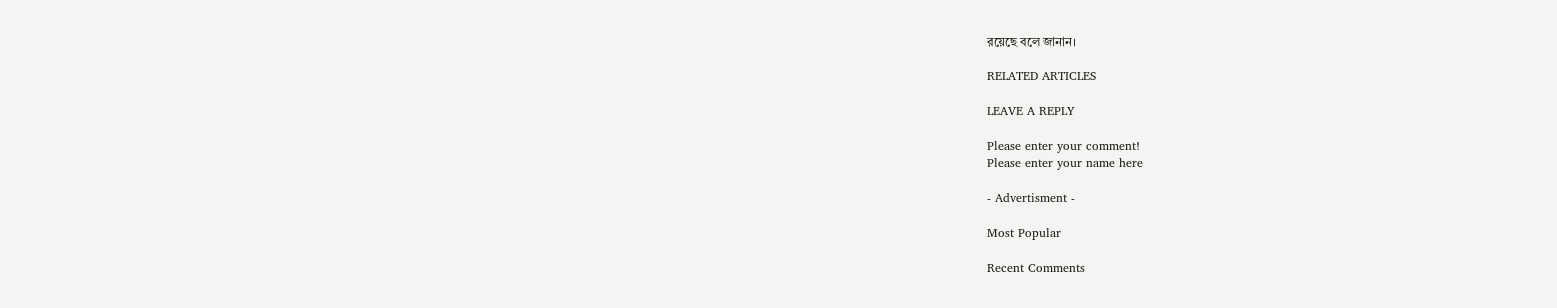রয়েছে বলে জানান।

RELATED ARTICLES

LEAVE A REPLY

Please enter your comment!
Please enter your name here

- Advertisment -

Most Popular

Recent Comments